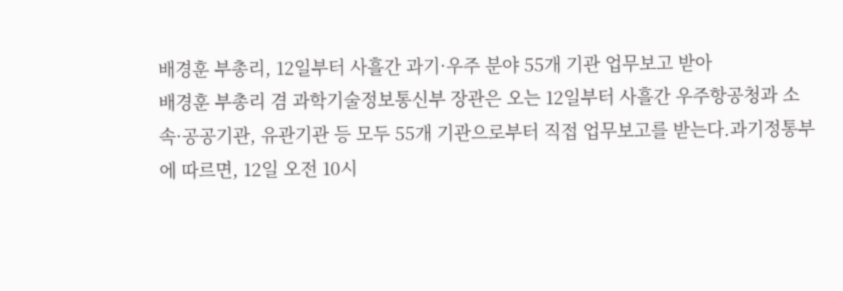배경훈 부총리, 12일부터 사흘간 과기·우주 분야 55개 기관 업무보고 받아
배경훈 부총리 겸 과학기술정보통신부 장관은 오는 12일부터 사흘간 우주항공청과 소속·공공기관, 유관기관 등 모두 55개 기관으로부터 직접 업무보고를 받는다.과기정통부에 따르면, 12일 오전 10시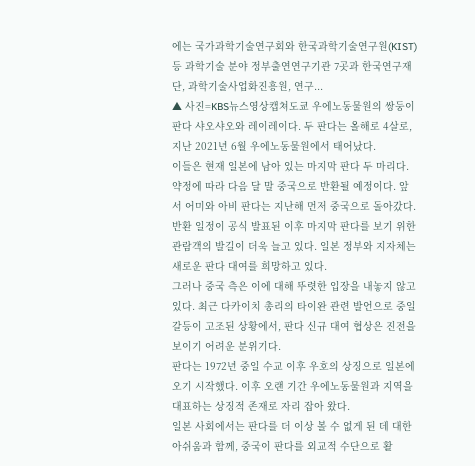에는 국가과학기술연구회와 한국과학기술연구원(KIST) 등 과학기술 분야 정부출연연구기관 7곳과 한국연구재단, 과학기술사업화진흥원, 연구...
▲ 사진=KBS뉴스영상캡쳐도쿄 우에노동물원의 쌍둥이 판다 샤오샤오와 레이레이다. 두 판다는 올해로 4살로, 지난 2021년 6월 우에노동물원에서 태어났다.
이들은 현재 일본에 남아 있는 마지막 판다 두 마리다. 약정에 따라 다음 달 말 중국으로 반환될 예정이다. 앞서 어미와 아비 판다는 지난해 먼저 중국으로 돌아갔다.
반환 일정이 공식 발표된 이후 마지막 판다를 보기 위한 관람객의 발길이 더욱 늘고 있다. 일본 정부와 지자체는 새로운 판다 대여를 희망하고 있다.
그러나 중국 측은 이에 대해 뚜렷한 입장을 내놓지 않고 있다. 최근 다카이치 총리의 타이완 관련 발언으로 중일 갈등이 고조된 상황에서, 판다 신규 대여 협상은 진전을 보이기 어려운 분위기다.
판다는 1972년 중일 수교 이후 우호의 상징으로 일본에 오기 시작했다. 이후 오랜 기간 우에노동물원과 지역을 대표하는 상징적 존재로 자리 잡아 왔다.
일본 사회에서는 판다를 더 이상 볼 수 없게 된 데 대한 아쉬움과 함께, 중국이 판다를 외교적 수단으로 활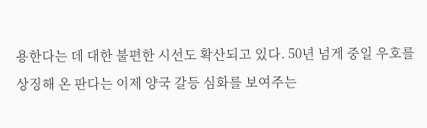용한다는 데 대한 불편한 시선도 확산되고 있다. 50년 넘게 중일 우호를 상징해 온 판다는 이제 양국 갈등 심화를 보여주는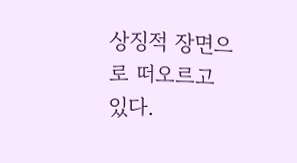상징적 장면으로 떠오르고 있다.